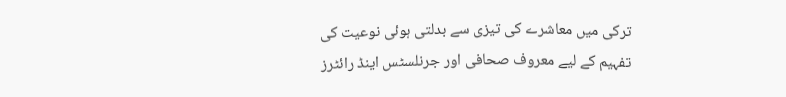ترکی میں معاشرے کی تیزی سے بدلتی ہوئی نوعیت کی تفہیم کے لیے معروف صحافی اور جرنلسٹس اینڈ رائٹرز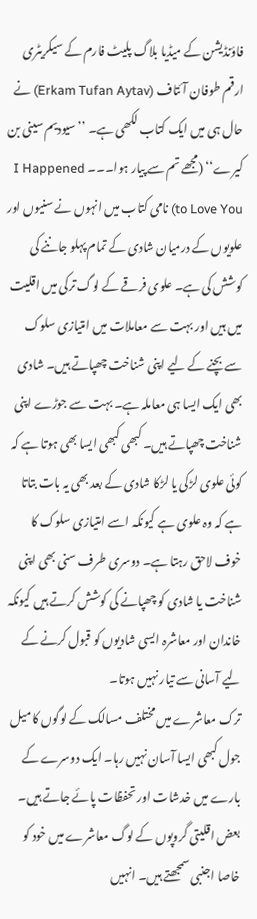فاؤنڈیشن کے میڈیا بلاگ پلیٹ فارم کے سیکریٹری ارقم طوفان آئتاف (Erkam Tufan Aytav) نے حال ہی میں ایک کتاب لکھی ہے۔ ’’سیودیم سینی بن کیرے‘‘ (مجھے تم سے پیار ہوا۔۔۔ I Happened to Love You) نامی کتاب میں انہوں نے سنیوں اور علویوں کے درمیان شادی کے تمام پہلو جاننے کی کوشش کی ہے۔ علوی فرقے کے لوگ ترکی میں اقلیت میں ہیں اور بہت سے معاملات میں امتیازی سلوک سے بچنے کے لیے اپنی شناخت چھپاتے ہیں۔ شادی بھی ایک ایسا ہی معاملہ ہے۔ بہت سے جوڑے اپنی شناخت چھپاتے ہیں۔ کبھی کبھی ایسا بھی ہوتا ہے کہ کوئی علوی لڑکی یا لڑکا شادی کے بعد بھی یہ بات بتاتا ہے کہ وہ علوی ہے کیونکہ اسے امتیازی سلوک کا خوف لاحق رہتا ہے۔ دوسری طرف سنی بھی اپنی شناخت یا شادی کو چھپانے کی کوشش کرتے ہیں کیونکہ خاندان اور معاشرہ ایسی شادیوں کو قبول کرنے کے لیے آسانی سے تیار نہیں ہوتا۔
ترک معاشرے میں مختلف مسالک کے لوگوں کا میل جول کبھی ایسا آسان نہیں رہا۔ ایک دوسرے کے بارے میں خدشات اور تحفظات پائے جاتے ہیں۔ بعض اقلیتی گروپوں کے لوگ معاشرے میں خود کو خاصا اجنبی سمجھتے ہیں۔ انہیں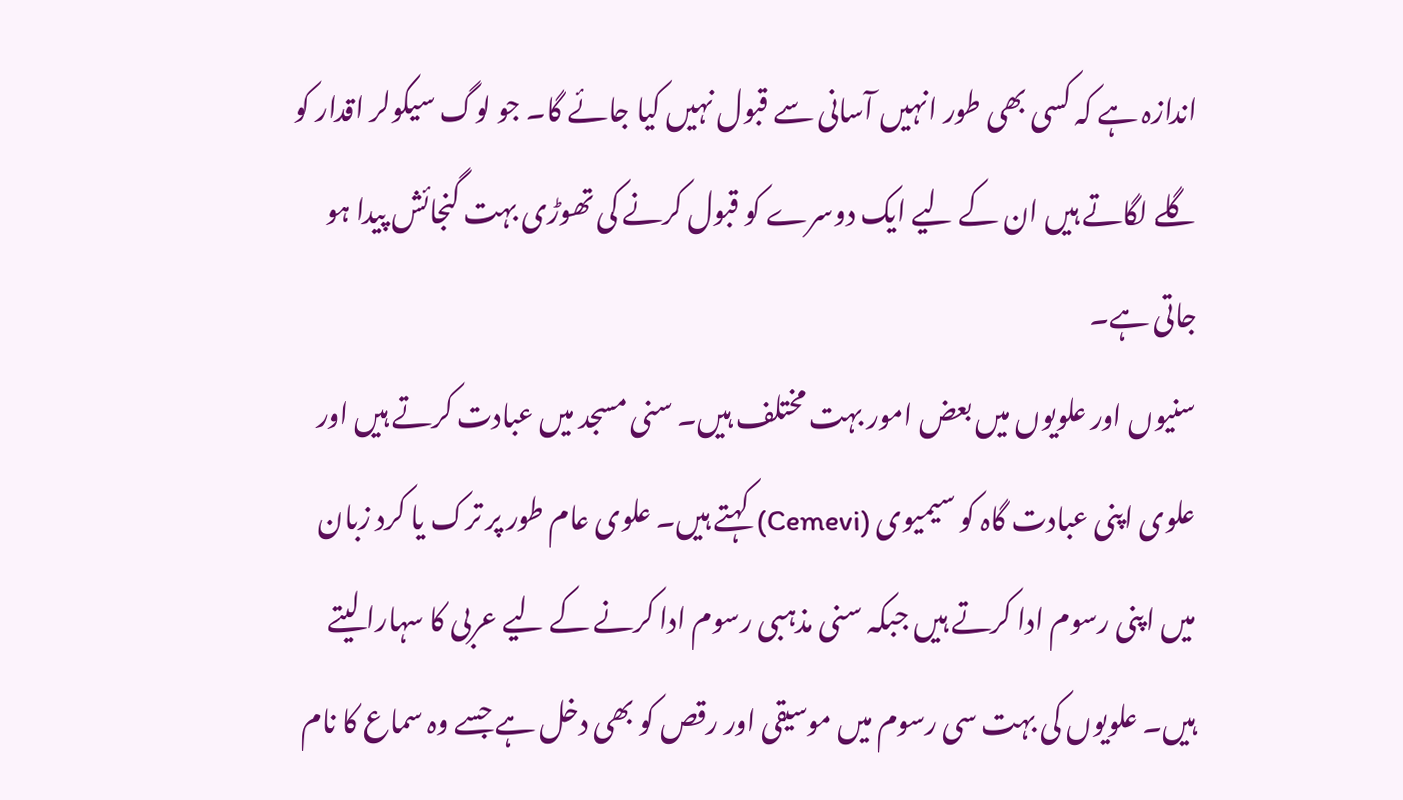اندازہ ہے کہ کسی بھی طور انہیں آسانی سے قبول نہیں کیا جائے گا۔ جو لوگ سیکولر اقدار کو گلے لگاتے ہیں ان کے لیے ایک دوسرے کو قبول کرنے کی تھوڑی بہت گنجائش پیدا ہو جاتی ہے۔
سنیوں اور علویوں میں بعض امور بہت مختلف ہیں۔ سنی مسجد میں عبادت کرتے ہیں اور علوی اپنی عبادت گاہ کو سیمیوی (Cemevi) کہتے ہیں۔ علوی عام طور پر ترک یا کرد زبان میں اپنی رسوم ادا کرتے ہیں جبکہ سنی مذہبی رسوم ادا کرنے کے لیے عربی کا سہارا لیتے ہیں۔ علویوں کی بہت سی رسوم میں موسیقی اور رقص کو بھی دخل ہے جسے وہ سماع کا نام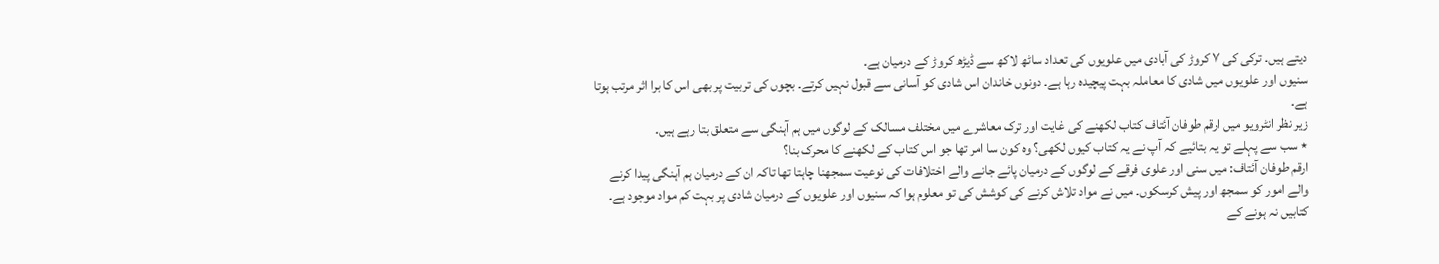دیتے ہیں۔ ترکی کی ۷ کروڑ کی آبادی میں علویوں کی تعداد ساٹھ لاکھ سے ڈیڑھ کروڑ کے درمیان ہے۔
سنیوں اور علویوں میں شادی کا معاملہ بہت پیچیدہ رہا ہے۔ دونوں خاندان اس شادی کو آسانی سے قبول نہیں کرتے۔ بچوں کی تربیت پر بھی اس کا برا اثر مرتب ہوتا ہے۔
زیر نظر انٹرویو میں ارقم طوفان آئتاف کتاب لکھنے کی غایت اور ترک معاشرے میں مختلف مسالک کے لوگوں میں ہم آہنگی سے متعلق بتا رہے ہیں۔
٭ سب سے پہلے تو یہ بتائیے کہ آپ نے یہ کتاب کیوں لکھی؟ وہ کون سا امر تھا جو اس کتاب کے لکھنے کا محرک بنا؟
ارقم طوفان آئتاف: میں سنی اور علوی فرقے کے لوگوں کے درمیان پائے جانے والے اختلافات کی نوعیت سمجھنا چاہتا تھا تاکہ ان کے درمیان ہم آہنگی پیدا کرنے والے امور کو سمجھ اور پیش کرسکوں۔ میں نے مواد تلاش کرنے کی کوشش کی تو معلوم ہوا کہ سنیوں اور علویوں کے درمیان شادی پر بہت کم مواد موجود ہے۔ کتابیں نہ ہونے کے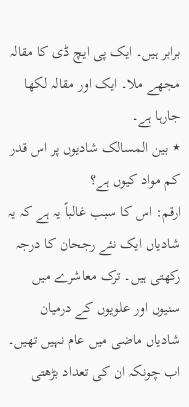برابر ہیں۔ ایک پی ایچ ڈی کا مقالہ مجھے ملا۔ ایک اور مقالہ لکھا جارہا ہے۔
٭ بین المسالک شادیوں پر اس قدر کم مواد کیوں ہے؟
ارقم: اس کا سبب غالباً یہ ہے کہ یہ شادیاں ایک نئے رجحان کا درجہ رکھتی ہیں۔ ترک معاشرے میں سنیوں اور علویوں کے درمیان شادیاں ماضی میں عام نہیں تھیں۔ اب چونکہ ان کی تعداد بڑھتی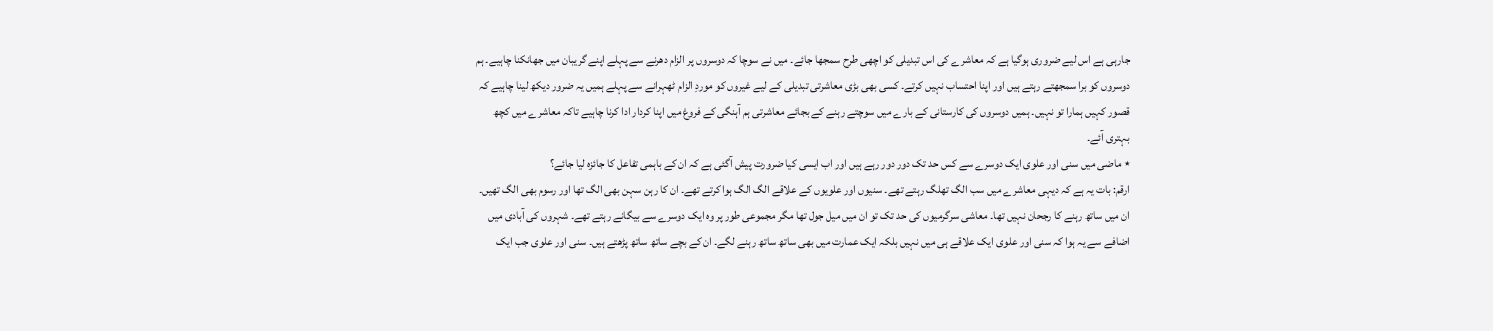جارہی ہے اس لیے ضروری ہوگیا ہے کہ معاشرے کی اس تبدیلی کو اچھی طرح سمجھا جائے۔ میں نے سوچا کہ دوسروں پر الزام دھرنے سے پہلے اپنے گریبان میں جھانکنا چاہیے۔ ہم دوسروں کو برا سمجھتے رہتے ہیں اور اپنا احتساب نہیں کرتے۔ کسی بھی بڑی معاشرتی تبدیلی کے لیے غیروں کو موردِ الزام ٹھہرانے سے پہلے ہمیں یہ ضرور دیکھ لینا چاہیے کہ قصور کہیں ہمارا تو نہیں۔ ہمیں دوسروں کی کارستانی کے بارے میں سوچتے رہنے کے بجائے معاشرتی ہم آہنگی کے فروغ میں اپنا کردار ادا کرنا چاہیے تاکہ معاشرے میں کچھ بہتری آئے۔
٭ ماضی میں سنی اور علوی ایک دوسرے سے کس حد تک دور دور رہے ہیں اور اب ایسی کیا ضرورت پیش آگئی ہے کہ ان کے باہمی تفاعل کا جائزہ لیا جائے؟
ارقم: بات یہ ہے کہ دیہی معاشرے میں سب الگ تھلگ رہتے تھے۔ سنیوں اور علویوں کے علاقے الگ الگ ہوا کرتے تھے۔ ان کا رہن سہن بھی الگ تھا اور رسوم بھی الگ تھیں۔ ان میں ساتھ رہنے کا رجحان نہیں تھا۔ معاشی سرگرمیوں کی حد تک تو ان میں میل جول تھا مگر مجموعی طور پر وہ ایک دوسرے سے بیگانے رہتے تھے۔ شہروں کی آبادی میں اضافے سے یہ ہوا کہ سنی اور علوی ایک علاقے ہی میں نہیں بلکہ ایک عمارت میں بھی ساتھ ساتھ رہنے لگے۔ ان کے بچے ساتھ ساتھ پڑھتے ہیں۔ سنی اور علوی جب ایک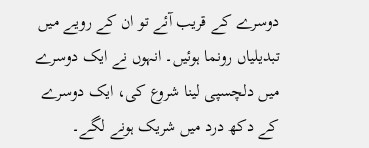دوسرے کے قریب آئے تو ان کے رویے میں تبدیلیاں رونما ہوئیں۔ انہوں نے ایک دوسرے میں دلچسپی لینا شروع کی، ایک دوسرے کے دکھ درد میں شریک ہونے لگے۔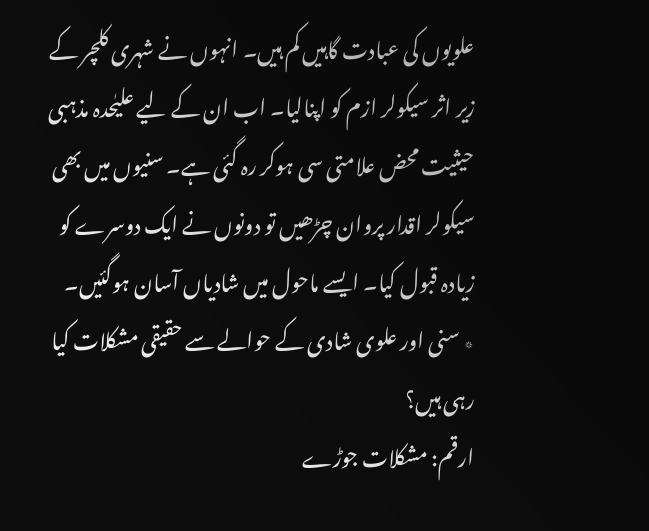علویوں کی عبادت گاہیں کم ہیں۔ انہوں نے شہری کلچر کے زیر اثر سیکولر ازم کو اپنالیا۔ اب ان کے لیے علیٰحدہ مذہبی حیثیت محض علامتی سی ہوکر رہ گئی ہے۔ سنیوں میں بھی سیکولر اقدار پروان چڑھیں تو دونوں نے ایک دوسرے کو زیادہ قبول کیا۔ ایسے ماحول میں شادیاں آسان ہوگئیں۔
٭ سنی اور علوی شادی کے حوالے سے حقیقی مشکلات کیا رہی ہیں؟
ارقم: مشکلات جوڑے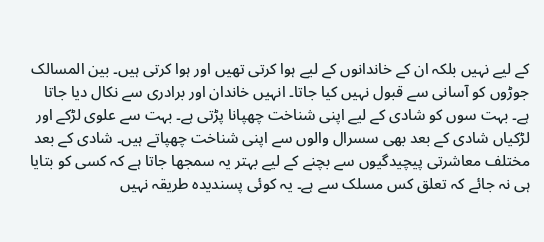کے لیے نہیں بلکہ ان کے خاندانوں کے لیے ہوا کرتی تھیں اور ہوا کرتی ہیں۔ بین المسالک جوڑوں کو آسانی سے قبول نہیں کیا جاتا۔ انہیں خاندان اور برادری سے نکال دیا جاتا ہے۔ بہت سوں کو شادی کے لیے اپنی شناخت چھپانا پڑتی ہے۔ بہت سے علوی لڑکے اور لڑکیاں شادی کے بعد بھی سسرال والوں سے اپنی شناخت چھپاتے ہیں۔ شادی کے بعد مختلف معاشرتی پیچیدگیوں سے بچنے کے لیے بہتر یہ سمجھا جاتا ہے کہ کسی کو بتایا ہی نہ جائے کہ تعلق کس مسلک سے ہے۔ یہ کوئی پسندیدہ طریقہ نہیں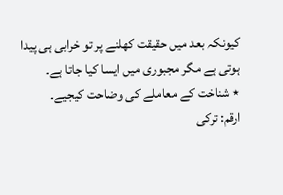کیونکہ بعد میں حقیقت کھلنے پر تو خرابی ہی پیدا ہوتی ہے مگر مجبوری میں ایسا کیا جاتا ہے۔
٭ شناخت کے معاملے کی وضاحت کیجیے۔
ارقم: ترکی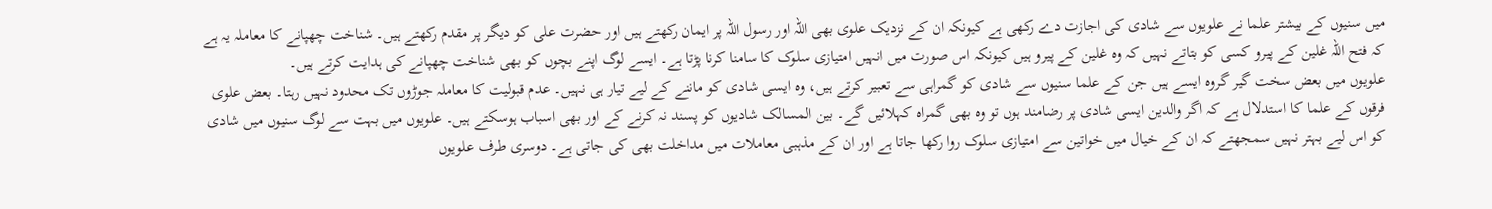میں سنیوں کے بیشتر علما نے علویوں سے شادی کی اجازت دے رکھی ہے کیونکہ ان کے نزدیک علوی بھی اللہ اور رسول اللہ پر ایمان رکھتے ہیں اور حضرت علی کو دیگر پر مقدم رکھتے ہیں۔ شناخت چھپانے کا معاملہ یہ ہے کہ فتح اللہ غلین کے پیرو کسی کو بتاتے نہیں کہ وہ غلین کے پیرو ہیں کیونکہ اس صورت میں انہیں امتیازی سلوک کا سامنا کرنا پڑتا ہے۔ ایسے لوگ اپنے بچوں کو بھی شناخت چھپانے کی ہدایت کرتے ہیں۔
علویوں میں بعض سخت گیر گروہ ایسے ہیں جن کے علما سنیوں سے شادی کو گمراہی سے تعبیر کرتے ہیں، وہ ایسی شادی کو ماننے کے لیے تیار ہی نہیں۔ عدم قبولیت کا معاملہ جوڑوں تک محدود نہیں رہتا۔ بعض علوی فرقوں کے علما کا استدلال ہے کہ اگر والدین ایسی شادی پر رضامند ہوں تو وہ بھی گمراہ کہلائیں گے۔ بین المسالک شادیوں کو پسند نہ کرنے کے اور بھی اسباب ہوسکتے ہیں۔ علویوں میں بہت سے لوگ سنیوں میں شادی کو اس لیے بہتر نہیں سمجھتے کہ ان کے خیال میں خواتین سے امتیازی سلوک روا رکھا جاتا ہے اور ان کے مذہبی معاملات میں مداخلت بھی کی جاتی ہے۔ دوسری طرف علویوں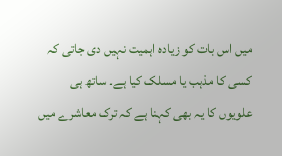میں اس بات کو زیادہ اہمیت نہیں دی جاتی کہ کسی کا مذہب یا مسلک کیا ہے۔ ساتھ ہی علویوں کا یہ بھی کہنا ہے کہ ترک معاشرے میں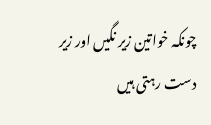چونکہ خواتین زیر نگیں اور زیر دست رہتی ہیں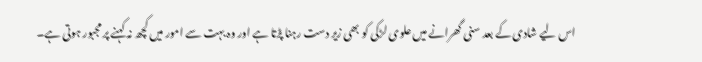اس لیے شادی کے بعد سنی گھرانے میں علوی لڑکی کو بھی زیر دست رہنا پڑتا ہے اور وہ بہت سے امور میں کچھ نہ کہنے پر مجبور ہوتی ہے۔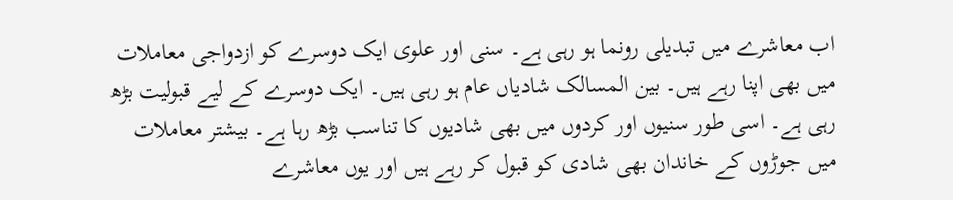اب معاشرے میں تبدیلی رونما ہو رہی ہے۔ سنی اور علوی ایک دوسرے کو ازدواجی معاملات میں بھی اپنا رہے ہیں۔ بین المسالک شادیاں عام ہو رہی ہیں۔ ایک دوسرے کے لیے قبولیت بڑھ رہی ہے۔ اسی طور سنیوں اور کردوں میں بھی شادیوں کا تناسب بڑھ رہا ہے۔ بیشتر معاملات میں جوڑوں کے خاندان بھی شادی کو قبول کر رہے ہیں اور یوں معاشرے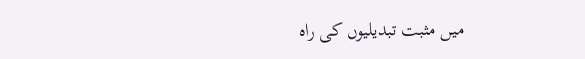میں مثبت تبدیلیوں کی راہ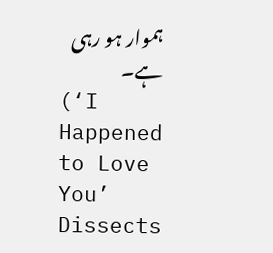ہموار ہو رہی ہے۔
(‘I Happened to Love You’ Dissects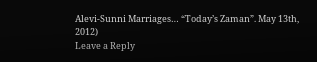Alevi-Sunni Marriages… “Today’s Zaman”. May 13th, 2012)
Leave a Reply